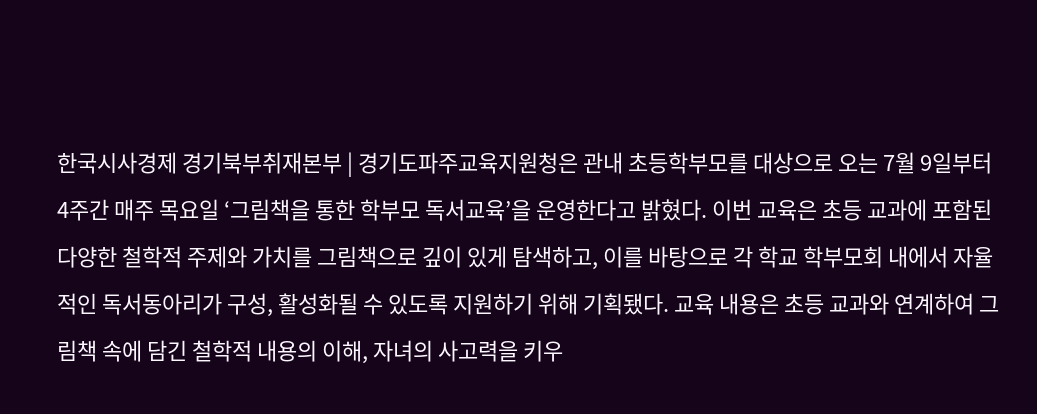한국시사경제 경기북부취재본부 | 경기도파주교육지원청은 관내 초등학부모를 대상으로 오는 7월 9일부터 4주간 매주 목요일 ‘그림책을 통한 학부모 독서교육’을 운영한다고 밝혔다. 이번 교육은 초등 교과에 포함된 다양한 철학적 주제와 가치를 그림책으로 깊이 있게 탐색하고, 이를 바탕으로 각 학교 학부모회 내에서 자율적인 독서동아리가 구성, 활성화될 수 있도록 지원하기 위해 기획됐다. 교육 내용은 초등 교과와 연계하여 그림책 속에 담긴 철학적 내용의 이해, 자녀의 사고력을 키우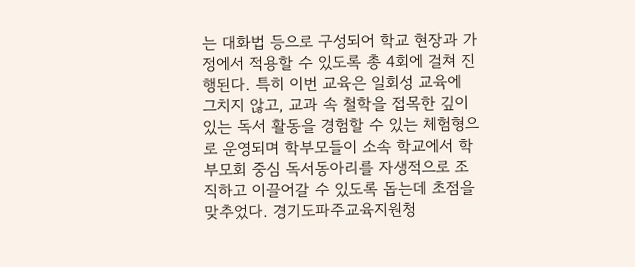는 대화법 등으로 구성되어 학교 현장과 가정에서 적용할 수 있도록 총 4회에 걸쳐 진행된다. 특히 이번 교육은 일회성 교육에 그치지 않고, 교과 속 철학을 접목한 깊이 있는 독서 활동을 경험할 수 있는 체험형으로 운영되며 학부모들이 소속 학교에서 학부모회 중심 독서동아리를 자생적으로 조직하고 이끌어갈 수 있도록 돕는데 초점을 맞추었다. 경기도파주교육지원청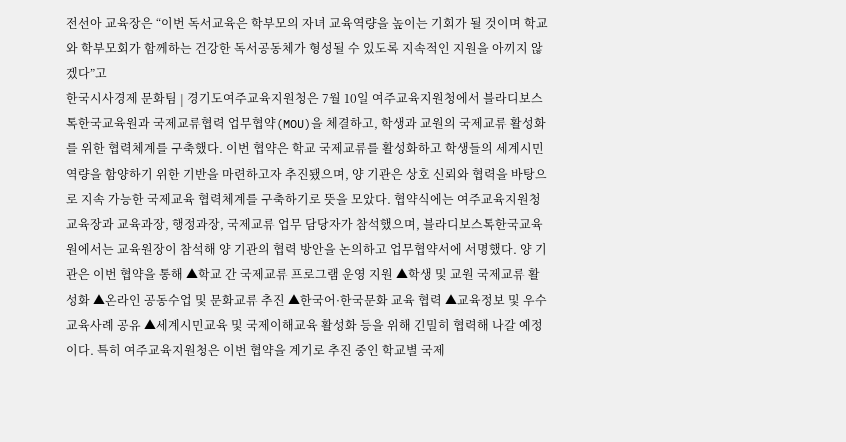전선아 교육장은 “이번 독서교육은 학부모의 자녀 교육역량을 높이는 기회가 될 것이며 학교와 학부모회가 함께하는 건강한 독서공동체가 형성될 수 있도록 지속적인 지원을 아끼지 않겠다”고
한국시사경제 문화팀 | 경기도여주교육지원청은 7월 10일 여주교육지원청에서 블라디보스톡한국교육원과 국제교류협력 업무협약(MOU)을 체결하고, 학생과 교원의 국제교류 활성화를 위한 협력체계를 구축했다. 이번 협약은 학교 국제교류를 활성화하고 학생들의 세계시민 역량을 함양하기 위한 기반을 마련하고자 추진됐으며, 양 기관은 상호 신뢰와 협력을 바탕으로 지속 가능한 국제교육 협력체계를 구축하기로 뜻을 모았다. 협약식에는 여주교육지원청 교육장과 교육과장, 행정과장, 국제교류 업무 담당자가 참석했으며, 블라디보스톡한국교육원에서는 교육원장이 참석해 양 기관의 협력 방안을 논의하고 업무협약서에 서명했다. 양 기관은 이번 협약을 통해 ▲학교 간 국제교류 프로그램 운영 지원 ▲학생 및 교원 국제교류 활성화 ▲온라인 공동수업 및 문화교류 추진 ▲한국어·한국문화 교육 협력 ▲교육정보 및 우수 교육사례 공유 ▲세계시민교육 및 국제이해교육 활성화 등을 위해 긴밀히 협력해 나갈 예정이다. 특히 여주교육지원청은 이번 협약을 계기로 추진 중인 학교별 국제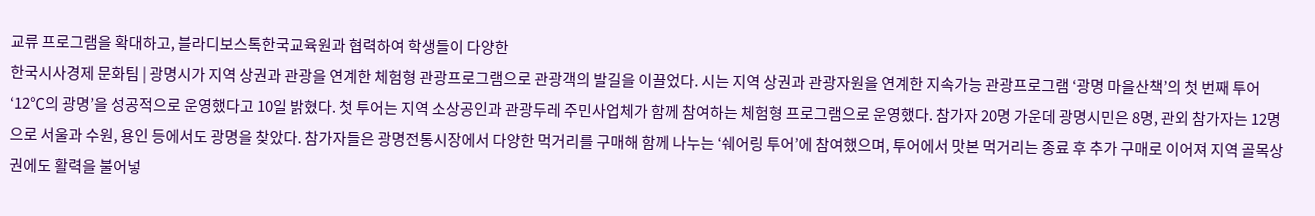교류 프로그램을 확대하고, 블라디보스톡한국교육원과 협력하여 학생들이 다양한
한국시사경제 문화팀 | 광명시가 지역 상권과 관광을 연계한 체험형 관광프로그램으로 관광객의 발길을 이끌었다. 시는 지역 상권과 관광자원을 연계한 지속가능 관광프로그램 ‘광명 마을산책’의 첫 번째 투어 ‘12℃의 광명’을 성공적으로 운영했다고 10일 밝혔다. 첫 투어는 지역 소상공인과 관광두레 주민사업체가 함께 참여하는 체험형 프로그램으로 운영했다. 참가자 20명 가운데 광명시민은 8명, 관외 참가자는 12명으로 서울과 수원, 용인 등에서도 광명을 찾았다. 참가자들은 광명전통시장에서 다양한 먹거리를 구매해 함께 나누는 ‘쉐어링 투어’에 참여했으며, 투어에서 맛본 먹거리는 종료 후 추가 구매로 이어져 지역 골목상권에도 활력을 불어넣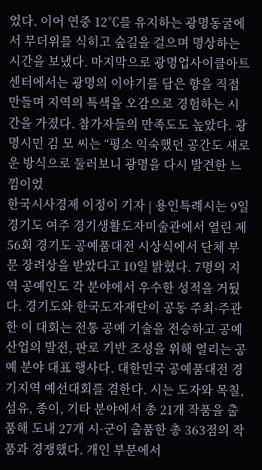었다. 이어 연중 12℃를 유지하는 광명동굴에서 무더위를 식히고 숲길을 걸으며 명상하는 시간을 보냈다. 마지막으로 광명업사이클아트센터에서는 광명의 이야기를 담은 향을 직접 만들며 지역의 특색을 오감으로 경험하는 시간을 가졌다. 참가자들의 만족도도 높았다. 광명시민 김 모 씨는 “평소 익숙했던 공간도 새로운 방식으로 둘러보니 광명을 다시 발견한 느낌이었
한국시사경제 이정이 기자 | 용인특례시는 9일 경기도 여주 경기생활도자미술관에서 열린 제56회 경기도 공예품대전 시상식에서 단체 부문 장려상을 받았다고 10일 밝혔다. 7명의 지역 공예인도 각 분야에서 우수한 성적을 거뒀다. 경기도와 한국도자재단이 공동 주최·주관한 이 대회는 전통 공예 기술을 전승하고 공예 산업의 발전, 판로 기반 조성을 위해 열리는 공예 분야 대표 행사다. 대한민국 공예품대전 경기지역 예선대회를 겸한다. 시는 도자와 목칠, 섬유, 종이, 기타 분야에서 총 21개 작품을 출품해 도내 27개 시·군이 출품한 총 363점의 작품과 경쟁했다. 개인 부문에서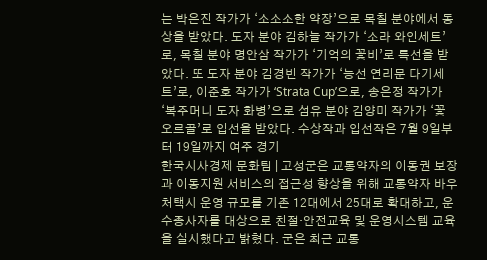는 박은진 작가가 ‘소소소한 약장’으로 목칠 분야에서 동상을 받았다. 도자 분야 김하늘 작가가 ‘소라 와인세트’로, 목칠 분야 명안삼 작가가 ‘기억의 꽃비’로 특선을 받았다. 또 도자 분야 김경빈 작가가 ‘능선 연리문 다기세트’로, 이준호 작가가 ‘Strata Cup’으로, 송은정 작가가 ‘복주머니 도자 화병’으로 섬유 분야 김양미 작가가 ‘꽃 오르골’로 입선을 받았다. 수상작과 입선작은 7월 9일부터 19일까지 여주 경기
한국시사경제 문화팀 | 고성군은 교통약자의 이동권 보장과 이동지원 서비스의 접근성 향상을 위해 교통약자 바우처택시 운영 규모를 기존 12대에서 25대로 확대하고, 운수종사자를 대상으로 친절·안전교육 및 운영시스템 교육을 실시했다고 밝혔다. 군은 최근 교통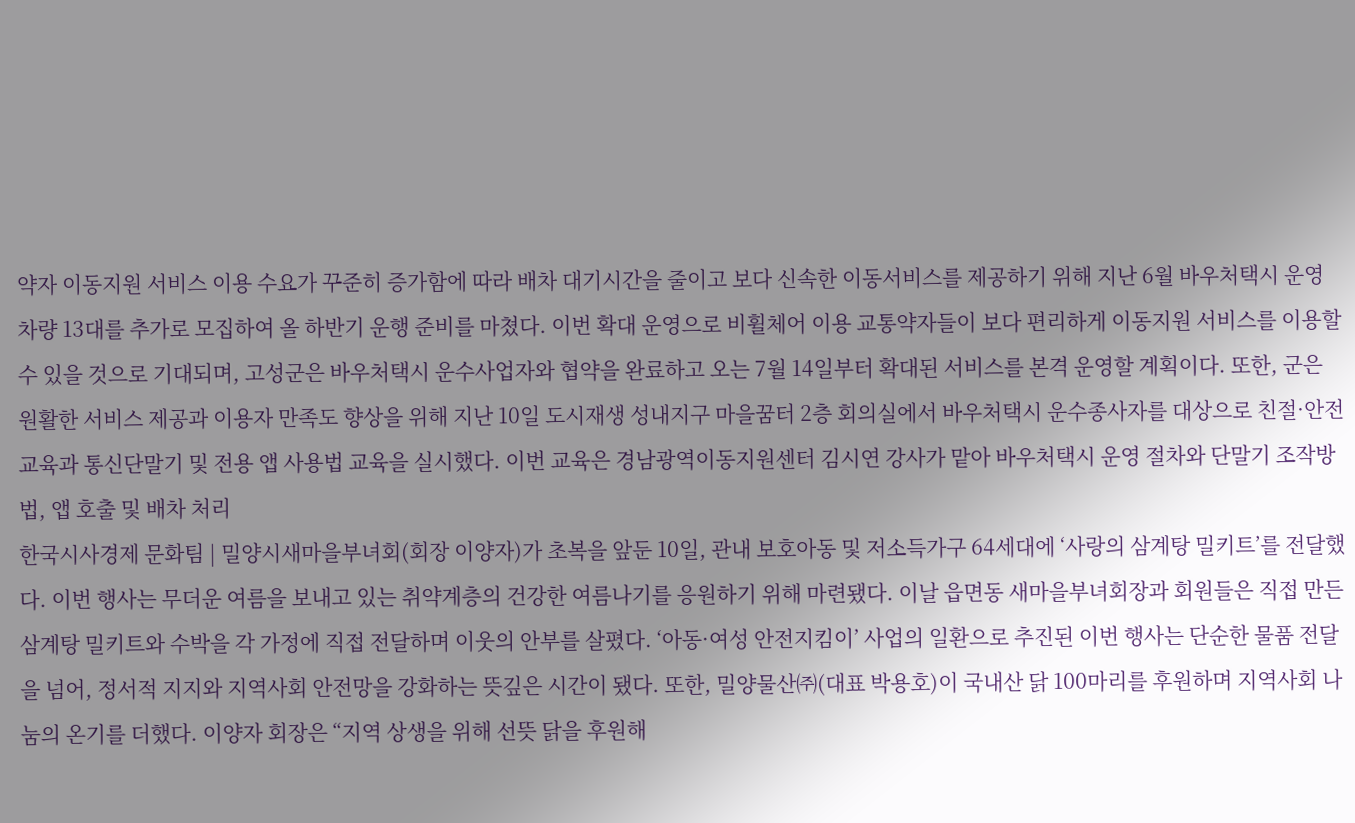약자 이동지원 서비스 이용 수요가 꾸준히 증가함에 따라 배차 대기시간을 줄이고 보다 신속한 이동서비스를 제공하기 위해 지난 6월 바우처택시 운영 차량 13대를 추가로 모집하여 올 하반기 운행 준비를 마쳤다. 이번 확대 운영으로 비휠체어 이용 교통약자들이 보다 편리하게 이동지원 서비스를 이용할 수 있을 것으로 기대되며, 고성군은 바우처택시 운수사업자와 협약을 완료하고 오는 7월 14일부터 확대된 서비스를 본격 운영할 계획이다. 또한, 군은 원활한 서비스 제공과 이용자 만족도 향상을 위해 지난 10일 도시재생 성내지구 마을꿈터 2층 회의실에서 바우처택시 운수종사자를 대상으로 친절·안전교육과 통신단말기 및 전용 앱 사용법 교육을 실시했다. 이번 교육은 경남광역이동지원센터 김시연 강사가 맡아 바우처택시 운영 절차와 단말기 조작방법, 앱 호출 및 배차 처리
한국시사경제 문화팀 | 밀양시새마을부녀회(회장 이양자)가 초복을 앞둔 10일, 관내 보호아동 및 저소득가구 64세대에 ‘사랑의 삼계탕 밀키트’를 전달했다. 이번 행사는 무더운 여름을 보내고 있는 취약계층의 건강한 여름나기를 응원하기 위해 마련됐다. 이날 읍면동 새마을부녀회장과 회원들은 직접 만든 삼계탕 밀키트와 수박을 각 가정에 직접 전달하며 이웃의 안부를 살폈다. ‘아동·여성 안전지킴이’ 사업의 일환으로 추진된 이번 행사는 단순한 물품 전달을 넘어, 정서적 지지와 지역사회 안전망을 강화하는 뜻깊은 시간이 됐다. 또한, 밀양물산㈜(대표 박용호)이 국내산 닭 100마리를 후원하며 지역사회 나눔의 온기를 더했다. 이양자 회장은 “지역 상생을 위해 선뜻 닭을 후원해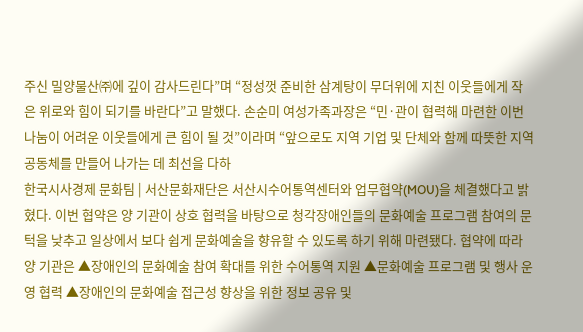주신 밀양물산㈜에 깊이 감사드린다”며 “정성껏 준비한 삼계탕이 무더위에 지친 이웃들에게 작은 위로와 힘이 되기를 바란다”고 말했다. 손순미 여성가족과장은 “민·관이 협력해 마련한 이번 나눔이 어려운 이웃들에게 큰 힘이 될 것”이라며 “앞으로도 지역 기업 및 단체와 함께 따뜻한 지역공동체를 만들어 나가는 데 최선을 다하
한국시사경제 문화팀 | 서산문화재단은 서산시수어통역센터와 업무협약(MOU)을 체결했다고 밝혔다. 이번 협약은 양 기관이 상호 협력을 바탕으로 청각장애인들의 문화예술 프로그램 참여의 문턱을 낮추고 일상에서 보다 쉽게 문화예술을 향유할 수 있도록 하기 위해 마련됐다. 협약에 따라 양 기관은 ▲장애인의 문화예술 참여 확대를 위한 수어통역 지원 ▲문화예술 프로그램 및 행사 운영 협력 ▲장애인의 문화예술 접근성 향상을 위한 정보 공유 및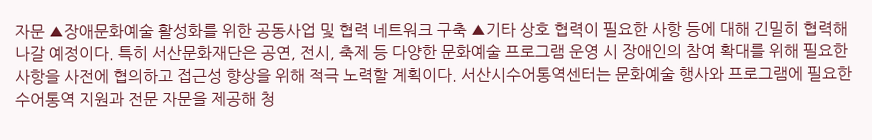자문 ▲장애문화예술 활성화를 위한 공동사업 및 협력 네트워크 구축 ▲기타 상호 협력이 필요한 사항 등에 대해 긴밀히 협력해 나갈 예정이다. 특히 서산문화재단은 공연, 전시, 축제 등 다양한 문화예술 프로그램 운영 시 장애인의 참여 확대를 위해 필요한 사항을 사전에 협의하고 접근성 향상을 위해 적극 노력할 계획이다. 서산시수어통역센터는 문화예술 행사와 프로그램에 필요한 수어통역 지원과 전문 자문을 제공해 청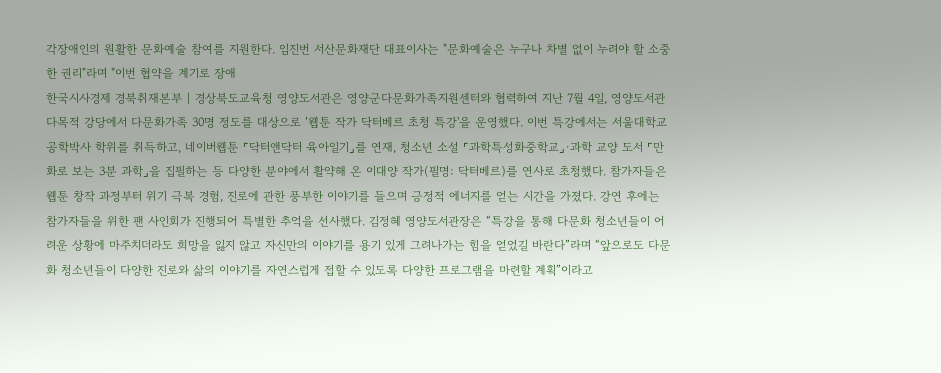각장애인의 원활한 문화예술 참여를 지원한다. 임진번 서산문화재단 대표이사는 "문화예술은 누구나 차별 없이 누려야 할 소중한 권리"라며 "이번 협약을 계기로 장애
한국시사경제 경북취재본부 | 경상북도교육청 영양도서관은 영양군다문화가족지원센터와 협력하여 지난 7월 4일, 영양도서관 다목적 강당에서 다문화가족 30명 정도를 대상으로 ‘웹툰 작가 닥터베르 초청 특강'을 운영했다. 이번 특강에서는 서울대학교 공학박사 학위를 취득하고, 네이버웹툰 ⌜닥터앤닥터 육아일기⌟를 연재, 청소년 소설 ⌜과학특성화중학교⌟·과학 교양 도서 ⌜만화로 보는 3분 과학⌟을 집필하는 등 다양한 분야에서 활약해 온 이대양 작가(필명: 닥터베르)를 연사로 초청했다. 참가자들은 웹툰 창작 과정부터 위기 극복 경험, 진로에 관한 풍부한 이야기를 들으며 긍정적 에너지를 얻는 시간을 가졌다. 강연 후에는 참가자들을 위한 팬 사인회가 진행되어 특별한 추억을 선사했다. 김정혜 영양도서관장은 “특강을 통해 다문화 청소년들이 어려운 상황에 마주치더라도 희망을 잃지 않고 자신만의 이야기를 용기 있게 그려나가는 힘을 얻었길 바란다”라며 “앞으로도 다문화 청소년들이 다양한 진로와 삶의 이야기를 자연스럽게 접할 수 있도록 다양한 프로그램을 마련할 계획”이라고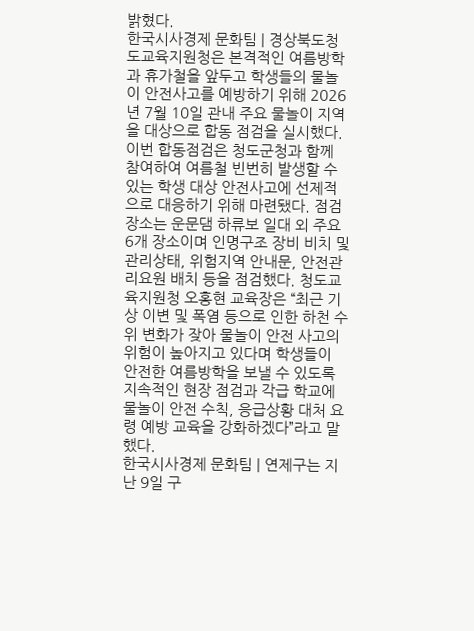밝혔다.
한국시사경제 문화팀 | 경상북도청도교육지원청은 본격적인 여름방학과 휴가철을 앞두고 학생들의 물놀이 안전사고를 예방하기 위해 2026년 7월 10일 관내 주요 물놀이 지역을 대상으로 합동 점검을 실시했다. 이번 합동점검은 청도군청과 함께 참여하여 여름철 빈번히 발생할 수 있는 학생 대상 안전사고에 선제적으로 대응하기 위해 마련됐다. 점검 장소는 운문댐 하류보 일대 외 주요 6개 장소이며 인명구조 장비 비치 및 관리상태, 위험지역 안내문, 안전관리요원 배치 등을 점검했다. 청도교육지원청 오홍현 교육장은 “최근 기상 이변 및 폭염 등으로 인한 하천 수위 변화가 잦아 물놀이 안전 사고의 위험이 높아지고 있다며 학생들이 안전한 여름방학을 보낼 수 있도록 지속적인 현장 점검과 각급 학교에 물놀이 안전 수칙, 응급상황 대처 요령 예방 교육을 강화하겠다”라고 말했다.
한국시사경제 문화팀 | 연제구는 지난 9일 구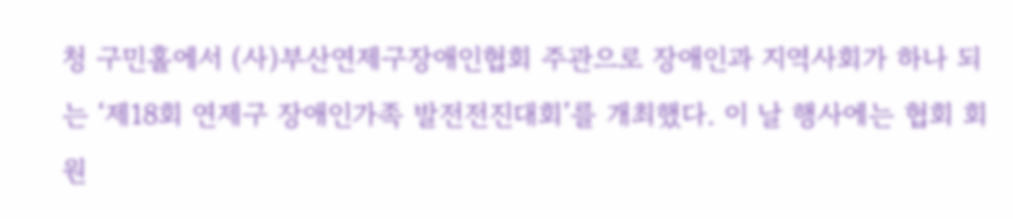청 구민홀에서 (사)부산연제구장애인협회 주관으로 장애인과 지역사회가 하나 되는 ‘제18회 연제구 장애인가족 발전전진대회’를 개최했다. 이 날 행사에는 협회 회원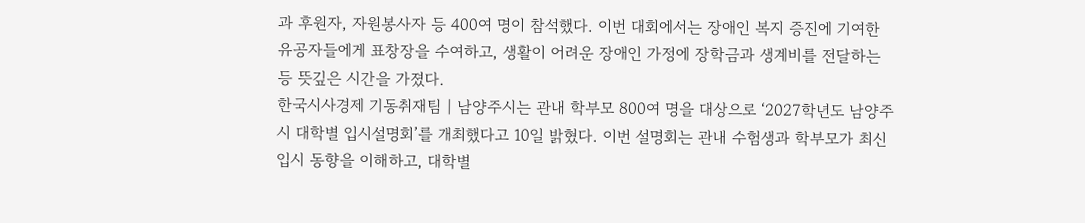과 후원자, 자원봉사자 등 400여 명이 참석했다. 이번 대회에서는 장애인 복지 증진에 기여한 유공자들에게 표창장을 수여하고, 생활이 어려운 장애인 가정에 장학금과 생계비를 전달하는 등 뜻깊은 시간을 가졌다.
한국시사경제 기동취재팀 | 남양주시는 관내 학부모 800여 명을 대상으로 ‘2027학년도 남양주시 대학별 입시설명회’를 개최했다고 10일 밝혔다. 이번 설명회는 관내 수험생과 학부모가 최신 입시 동향을 이해하고, 대학별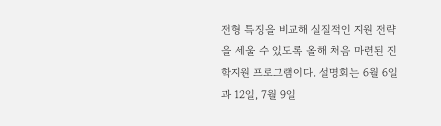전형 특징을 비교해 실질적인 지원 전략을 세울 수 있도록 올해 처음 마련된 진학지원 프로그램이다. 설명회는 6월 6일과 12일, 7월 9일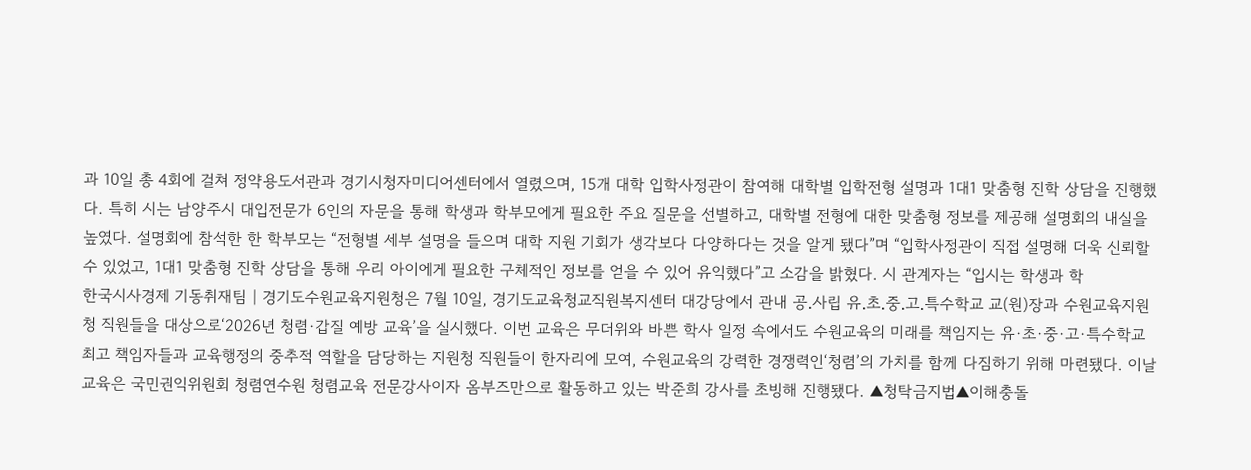과 10일 총 4회에 걸쳐 정약용도서관과 경기시청자미디어센터에서 열렸으며, 15개 대학 입학사정관이 참여해 대학별 입학전형 설명과 1대1 맞춤형 진학 상담을 진행했다. 특히 시는 남양주시 대입전문가 6인의 자문을 통해 학생과 학부모에게 필요한 주요 질문을 선별하고, 대학별 전형에 대한 맞춤형 정보를 제공해 설명회의 내실을 높였다. 설명회에 참석한 한 학부모는 “전형별 세부 설명을 들으며 대학 지원 기회가 생각보다 다양하다는 것을 알게 됐다”며 “입학사정관이 직접 설명해 더욱 신뢰할 수 있었고, 1대1 맞춤형 진학 상담을 통해 우리 아이에게 필요한 구체적인 정보를 얻을 수 있어 유익했다”고 소감을 밝혔다. 시 관계자는 “입시는 학생과 학
한국시사경제 기동취재팀 | 경기도수원교육지원청은 7월 10일, 경기도교육청교직원복지센터 대강당에서 관내 공․사립 유․초․중․고․특수학교 교(원)장과 수원교육지원청 직원들을 대상으로‘2026년 청렴·갑질 예방 교육’을 실시했다. 이번 교육은 무더위와 바쁜 학사 일정 속에서도 수원교육의 미래를 책임지는 유·초·중·고·특수학교 최고 책임자들과 교육행정의 중추적 역할을 담당하는 지원청 직원들이 한자리에 모여, 수원교육의 강력한 경쟁력인‘청렴’의 가치를 함께 다짐하기 위해 마련됐다. 이날 교육은 국민권익위원회 청렴연수원 청렴교육 전문강사이자 옴부즈만으로 활동하고 있는 박준희 강사를 초빙해 진행됐다. ▲청탁금지법▲이해충돌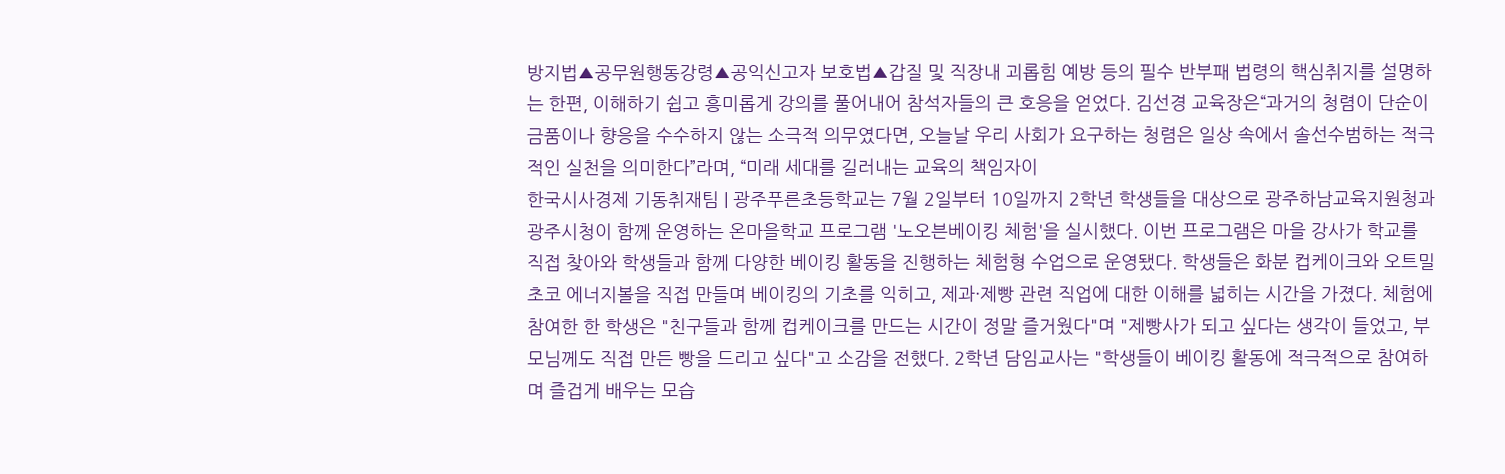방지법▲공무원행동강령▲공익신고자 보호법▲갑질 및 직장내 괴롭힘 예방 등의 필수 반부패 법령의 핵심취지를 설명하는 한편, 이해하기 쉽고 흥미롭게 강의를 풀어내어 참석자들의 큰 호응을 얻었다. 김선경 교육장은“과거의 청렴이 단순이 금품이나 향응을 수수하지 않는 소극적 의무였다면, 오늘날 우리 사회가 요구하는 청렴은 일상 속에서 솔선수범하는 적극적인 실천을 의미한다”라며, “미래 세대를 길러내는 교육의 책임자이
한국시사경제 기동취재팀 | 광주푸른초등학교는 7월 2일부터 10일까지 2학년 학생들을 대상으로 광주하남교육지원청과 광주시청이 함께 운영하는 온마을학교 프로그램 '노오븐베이킹 체험'을 실시했다. 이번 프로그램은 마을 강사가 학교를 직접 찾아와 학생들과 함께 다양한 베이킹 활동을 진행하는 체험형 수업으로 운영됐다. 학생들은 화분 컵케이크와 오트밀 초코 에너지볼을 직접 만들며 베이킹의 기초를 익히고, 제과·제빵 관련 직업에 대한 이해를 넓히는 시간을 가졌다. 체험에 참여한 한 학생은 "친구들과 함께 컵케이크를 만드는 시간이 정말 즐거웠다"며 "제빵사가 되고 싶다는 생각이 들었고, 부모님께도 직접 만든 빵을 드리고 싶다"고 소감을 전했다. 2학년 담임교사는 "학생들이 베이킹 활동에 적극적으로 참여하며 즐겁게 배우는 모습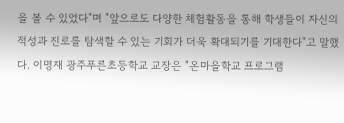을 볼 수 있었다"며 "앞으로도 다양한 체험활동을 통해 학생들이 자신의 적성과 진로를 탐색할 수 있는 기회가 더욱 확대되기를 기대한다"고 말했다. 이명재 광주푸른초등학교 교장은 "온마을학교 프로그램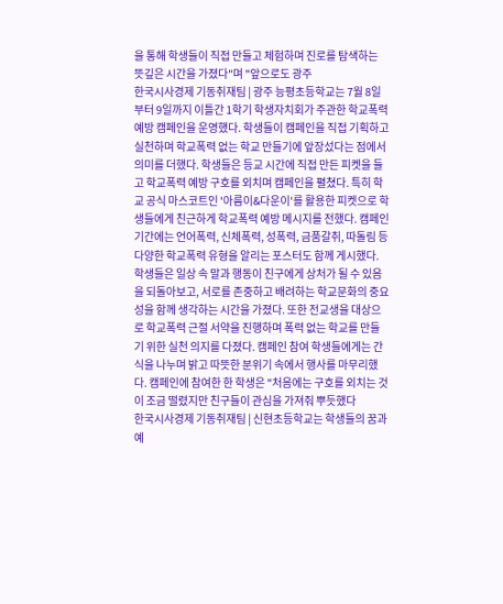을 통해 학생들이 직접 만들고 체험하며 진로를 탐색하는 뜻깊은 시간을 가졌다"며 "앞으로도 광주
한국시사경제 기동취재팀 | 광주 능평초등학교는 7월 8일부터 9일까지 이틀간 1학기 학생자치회가 주관한 학교폭력 예방 캠페인을 운영했다. 학생들이 캠페인을 직접 기획하고 실천하며 학교폭력 없는 학교 만들기에 앞장섰다는 점에서 의미를 더했다. 학생들은 등교 시간에 직접 만든 피켓을 들고 학교폭력 예방 구호를 외치며 캠페인을 펼쳤다. 특히 학교 공식 마스코트인 '아름이&다운이'를 활용한 피켓으로 학생들에게 친근하게 학교폭력 예방 메시지를 전했다. 캠페인 기간에는 언어폭력, 신체폭력, 성폭력, 금품갈취, 따돌림 등 다양한 학교폭력 유형을 알리는 포스터도 함께 게시했다. 학생들은 일상 속 말과 행동이 친구에게 상처가 될 수 있음을 되돌아보고, 서로를 존중하고 배려하는 학교문화의 중요성을 함께 생각하는 시간을 가졌다. 또한 전교생을 대상으로 학교폭력 근절 서약을 진행하며 폭력 없는 학교를 만들기 위한 실천 의지를 다졌다. 캠페인 참여 학생들에게는 간식을 나누며 밝고 따뜻한 분위기 속에서 행사를 마무리했다. 캠페인에 참여한 한 학생은 "처음에는 구호를 외치는 것이 조금 떨렸지만 친구들이 관심을 가져줘 뿌듯했다
한국시사경제 기동취재팀 | 신현초등학교는 학생들의 꿈과 예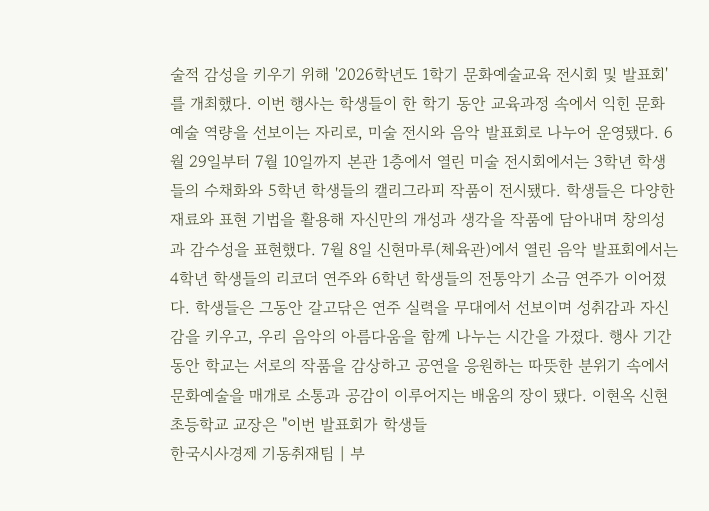술적 감성을 키우기 위해 '2026학년도 1학기 문화예술교육 전시회 및 발표회'를 개최했다. 이번 행사는 학생들이 한 학기 동안 교육과정 속에서 익힌 문화예술 역량을 선보이는 자리로, 미술 전시와 음악 발표회로 나누어 운영됐다. 6월 29일부터 7월 10일까지 본관 1층에서 열린 미술 전시회에서는 3학년 학생들의 수채화와 5학년 학생들의 캘리그라피 작품이 전시됐다. 학생들은 다양한 재료와 표현 기법을 활용해 자신만의 개성과 생각을 작품에 담아내며 창의성과 감수성을 표현했다. 7월 8일 신현마루(체육관)에서 열린 음악 발표회에서는 4학년 학생들의 리코더 연주와 6학년 학생들의 전통악기 소금 연주가 이어졌다. 학생들은 그동안 갈고닦은 연주 실력을 무대에서 선보이며 성취감과 자신감을 키우고, 우리 음악의 아름다움을 함께 나누는 시간을 가졌다. 행사 기간 동안 학교는 서로의 작품을 감상하고 공연을 응원하는 따뜻한 분위기 속에서 문화예술을 매개로 소통과 공감이 이루어지는 배움의 장이 됐다. 이현옥 신현초등학교 교장은 "이번 발표회가 학생들
한국시사경제 기동취재팀 | 부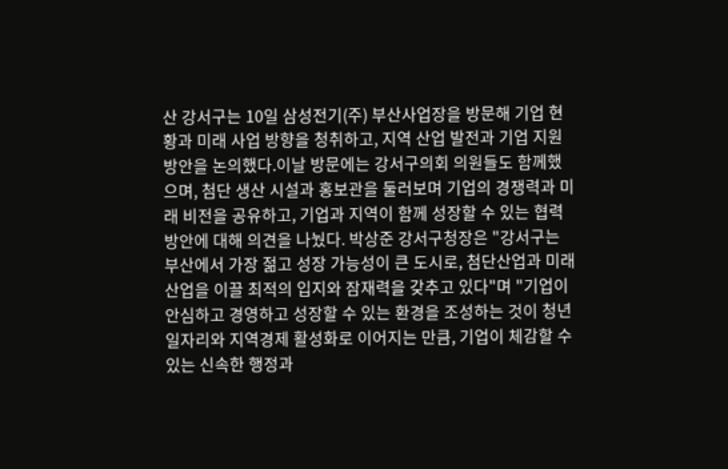산 강서구는 10일 삼성전기(주) 부산사업장을 방문해 기업 현황과 미래 사업 방향을 청취하고, 지역 산업 발전과 기업 지원 방안을 논의했다.이날 방문에는 강서구의회 의원들도 함께했으며, 첨단 생산 시설과 홍보관을 둘러보며 기업의 경쟁력과 미래 비전을 공유하고, 기업과 지역이 함께 성장할 수 있는 협력 방안에 대해 의견을 나눴다. 박상준 강서구청장은 "강서구는 부산에서 가장 젊고 성장 가능성이 큰 도시로, 첨단산업과 미래산업을 이끌 최적의 입지와 잠재력을 갖추고 있다"며 "기업이 안심하고 경영하고 성장할 수 있는 환경을 조성하는 것이 청년 일자리와 지역경제 활성화로 이어지는 만큼, 기업이 체감할 수 있는 신속한 행정과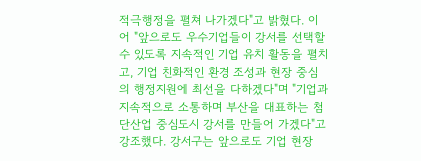적극행정을 펼쳐 나가겠다"고 밝혔다. 이어 "앞으로도 우수기업들이 강서를 선택할 수 있도록 지속적인 기업 유치 활동을 펼치고, 기업 친화적인 환경 조성과 현장 중심의 행정지원에 최선을 다하겠다"며 "기업과 지속적으로 소통하며 부산을 대표하는 첨단산업 중심도시 강서를 만들어 가겠다"고 강조했다. 강서구는 앞으로도 기업 현장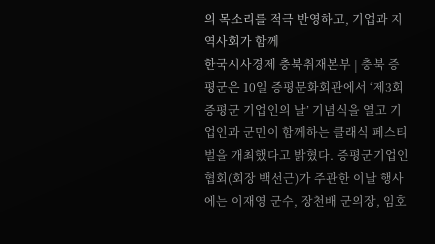의 목소리를 적극 반영하고, 기업과 지역사회가 함께
한국시사경제 충북취재본부 | 충북 증평군은 10일 증평문화회관에서 ‘제3회 증평군 기업인의 날’ 기념식을 열고 기업인과 군민이 함께하는 클래식 페스티벌을 개최했다고 밝혔다. 증평군기업인협회(회장 백선근)가 주관한 이날 행사에는 이재영 군수, 장천배 군의장, 임호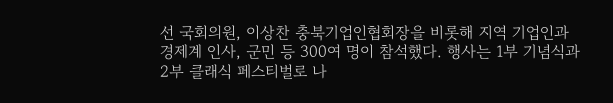선 국회의원, 이상찬 충북기업인협회장을 비롯해 지역 기업인과 경제계 인사, 군민 등 300여 명이 참석했다. 행사는 1부 기념식과 2부 클래식 페스티벌로 나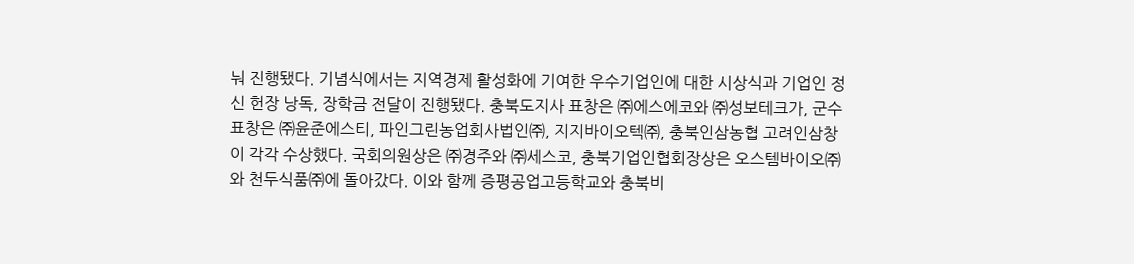눠 진행됐다. 기념식에서는 지역경제 활성화에 기여한 우수기업인에 대한 시상식과 기업인 정신 헌장 낭독, 장학금 전달이 진행됐다. 충북도지사 표창은 ㈜에스에코와 ㈜성보테크가, 군수 표창은 ㈜윤준에스티, 파인그린농업회사법인㈜, 지지바이오텍㈜, 충북인삼농협 고려인삼창이 각각 수상했다. 국회의원상은 ㈜경주와 ㈜세스코, 충북기업인협회장상은 오스템바이오㈜와 천두식품㈜에 돌아갔다. 이와 함께 증평공업고등학교와 충북비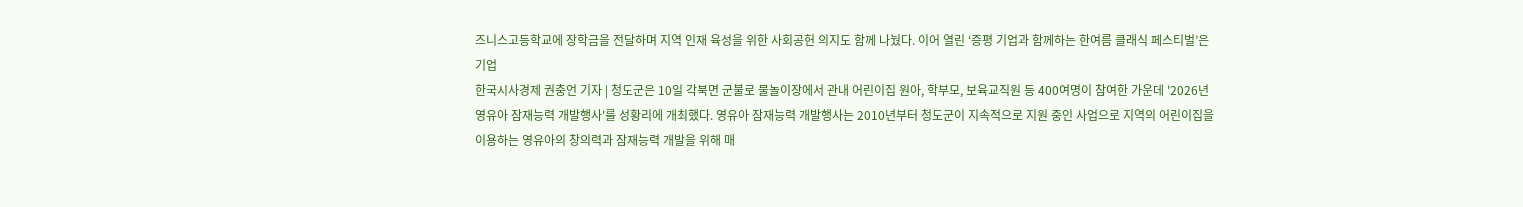즈니스고등학교에 장학금을 전달하며 지역 인재 육성을 위한 사회공헌 의지도 함께 나눴다. 이어 열린 ‘증평 기업과 함께하는 한여름 클래식 페스티벌’은 기업
한국시사경제 권충언 기자 | 청도군은 10일 각북면 군불로 물놀이장에서 관내 어린이집 원아, 학부모, 보육교직원 등 400여명이 참여한 가운데 '2026년 영유아 잠재능력 개발행사'를 성황리에 개최했다. 영유아 잠재능력 개발행사는 2010년부터 청도군이 지속적으로 지원 중인 사업으로 지역의 어린이집을 이용하는 영유아의 창의력과 잠재능력 개발을 위해 매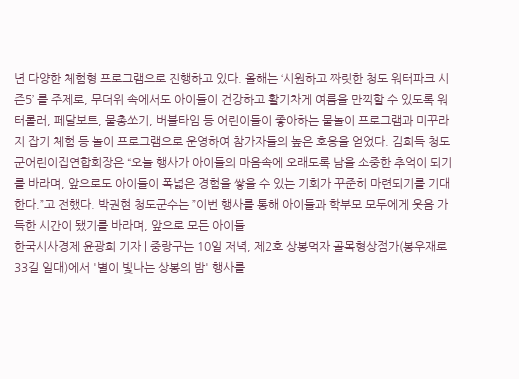년 다양한 체험형 프로그램으로 진행하고 있다. 올해는 ‘시원하고 짜릿한 청도 워터파크 시즌5’ 를 주제로, 무더위 속에서도 아이들이 건강하고 활기차게 여름을 만끽할 수 있도록 워터롤러, 페달보트, 물총쏘기, 버블타임 등 어린이들이 좋아하는 물놀이 프로그램과 미꾸라지 잡기 체험 등 놀이 프로그램으로 운영하여 참가자들의 높은 호응을 얻었다. 김희득 청도군어린이집연합회장은 “오늘 행사가 아이들의 마음속에 오래도록 남을 소중한 추억이 되기를 바라며, 앞으로도 아이들이 폭넓은 경험을 쌓을 수 있는 기회가 꾸준히 마련되기를 기대한다.”고 전했다. 박권현 청도군수는 ”이번 행사를 통해 아이들과 학부모 모두에게 웃음 가득한 시간이 됐기를 바라며, 앞으로 모든 아이들
한국시사경제 윤광희 기자 | 중랑구는 10일 저녁, 제2호 상봉먹자 골목형상점가(봉우재로33길 일대)에서 '별이 빛나는 상봉의 밤' 행사를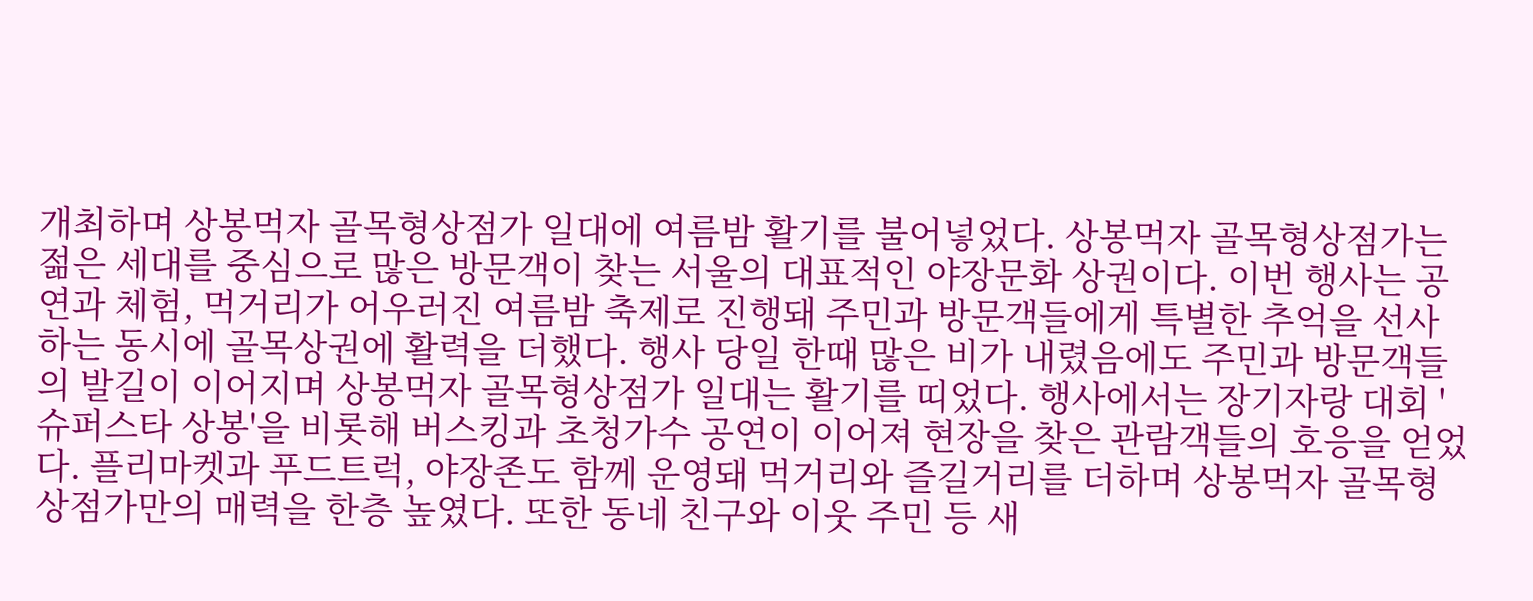개최하며 상봉먹자 골목형상점가 일대에 여름밤 활기를 불어넣었다. 상봉먹자 골목형상점가는 젊은 세대를 중심으로 많은 방문객이 찾는 서울의 대표적인 야장문화 상권이다. 이번 행사는 공연과 체험, 먹거리가 어우러진 여름밤 축제로 진행돼 주민과 방문객들에게 특별한 추억을 선사하는 동시에 골목상권에 활력을 더했다. 행사 당일 한때 많은 비가 내렸음에도 주민과 방문객들의 발길이 이어지며 상봉먹자 골목형상점가 일대는 활기를 띠었다. 행사에서는 장기자랑 대회 '슈퍼스타 상봉'을 비롯해 버스킹과 초청가수 공연이 이어져 현장을 찾은 관람객들의 호응을 얻었다. 플리마켓과 푸드트럭, 야장존도 함께 운영돼 먹거리와 즐길거리를 더하며 상봉먹자 골목형상점가만의 매력을 한층 높였다. 또한 동네 친구와 이웃 주민 등 새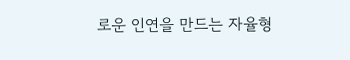로운 인연을 만드는 자율형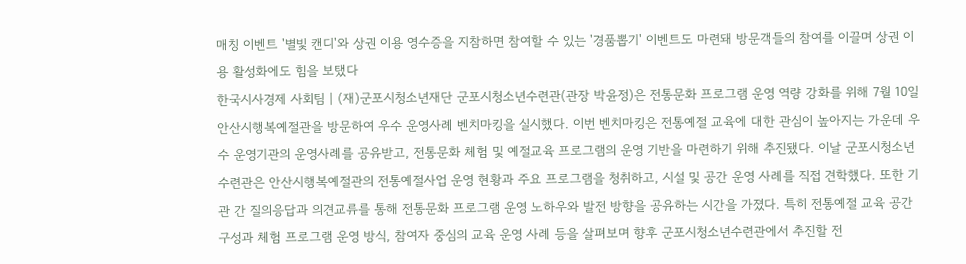매칭 이벤트 '별빛 캔디'와 상권 이용 영수증을 지참하면 참여할 수 있는 '경품뽑기' 이벤트도 마련돼 방문객들의 참여를 이끌며 상권 이용 활성화에도 힘을 보탰다
한국시사경제 사회팀 | (재)군포시청소년재단 군포시청소년수련관(관장 박윤정)은 전통문화 프로그램 운영 역량 강화를 위해 7월 10일 안산시행복예절관을 방문하여 우수 운영사례 벤치마킹을 실시했다. 이번 벤치마킹은 전통예절 교육에 대한 관심이 높아지는 가운데 우수 운영기관의 운영사례를 공유받고, 전통문화 체험 및 예절교육 프로그램의 운영 기반을 마련하기 위해 추진됐다. 이날 군포시청소년수련관은 안산시행복예절관의 전통예절사업 운영 현황과 주요 프로그램을 청취하고, 시설 및 공간 운영 사례를 직접 견학했다. 또한 기관 간 질의응답과 의견교류를 통해 전통문화 프로그램 운영 노하우와 발전 방향을 공유하는 시간을 가졌다. 특히 전통예절 교육 공간 구성과 체험 프로그램 운영 방식, 참여자 중심의 교육 운영 사례 등을 살펴보며 향후 군포시청소년수련관에서 추진할 전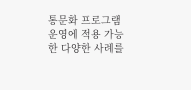통문화 프로그램 운영에 적용 가능한 다양한 사례를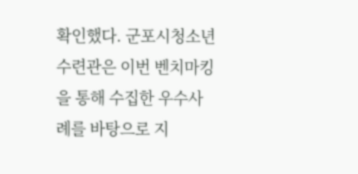확인했다. 군포시청소년수련관은 이번 벤치마킹을 통해 수집한 우수사례를 바탕으로 지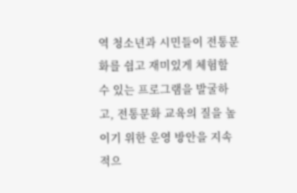역 청소년과 시민들이 전통문화를 쉽고 재미있게 체험할 수 있는 프로그램을 발굴하고, 전통문화 교육의 질을 높이기 위한 운영 방안을 지속적으